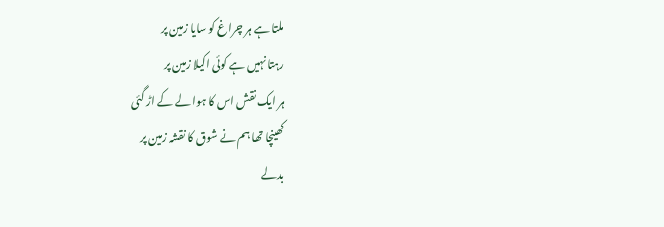ملتا ہے ہر چراغ کو سایا زمین پر
رہتا نہیں ہے کوئی اکیلا زمین پر
ہر ایک نقش اس کا ہوا لے کے اڑ گئی
کھینچا تھا ہم نے شوق کا نقشہ زمین پر
بدلے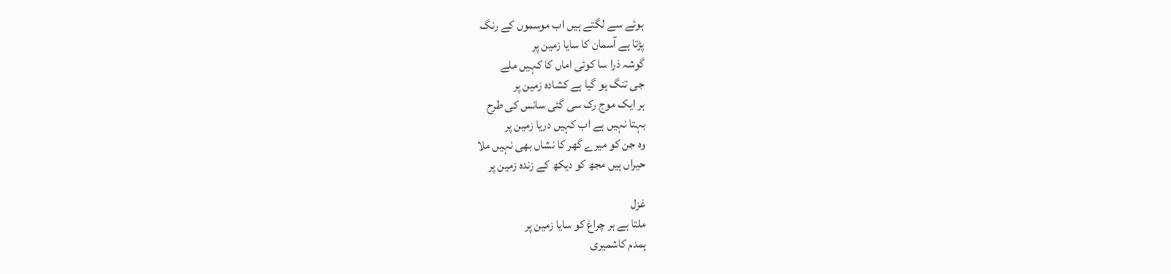ہوئے سے لگتے ہیں اب موسموں کے رنگ
پڑتا ہے آسمان کا سایا زمین پر
گوشہ ذرا سا کوئی اماں کا کہیں ملے
جی تنگ ہو گیا ہے کشادہ زمین پر
ہر ایک موج رک سی گئی سانس کی طرح
بہتا نہیں ہے اب کہیں دریا زمین پر
وہ جن کو میرے گھر کا نشاں بھی نہیں ملا
حیراں ہیں مجھ کو دیکھ کے زندہ زمین پر

غزل
ملتا ہے ہر چراغ کو سایا زمین پر
ہمدم کاشمیری